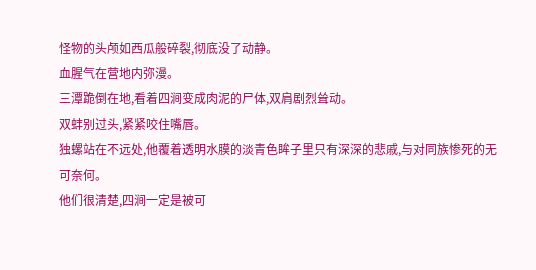怪物的头颅如西瓜般碎裂,彻底没了动静。
血腥气在营地内弥漫。
三潭跪倒在地,看着四涧变成肉泥的尸体,双肩剧烈耸动。
双蚌别过头,紧紧咬住嘴唇。
独螺站在不远处,他覆着透明水膜的淡青色眸子里只有深深的悲戚,与对同族惨死的无可奈何。
他们很清楚,四涧一定是被可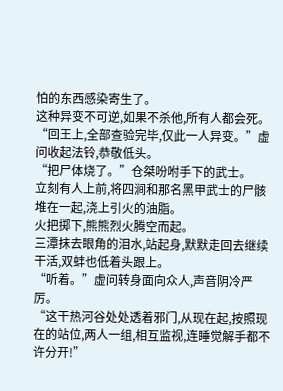怕的东西感染寄生了。
这种异变不可逆,如果不杀他,所有人都会死。
“回王上,全部查验完毕,仅此一人异变。”虚问收起法铃,恭敬低头。
“把尸体烧了。”仓桀吩咐手下的武士。
立刻有人上前,将四涧和那名黑甲武士的尸骸堆在一起,浇上引火的油脂。
火把掷下,熊熊烈火腾空而起。
三潭抹去眼角的泪水,站起身,默默走回去继续干活,双蚌也低着头跟上。
“听着。”虚问转身面向众人,声音阴冷严厉。
“这干热河谷处处透着邪门,从现在起,按照现在的站位,两人一组,相互监视,连睡觉解手都不许分开!”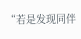“若是发现同伴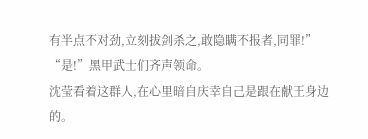有半点不对劲,立刻拔剑杀之,敢隐瞒不报者,同罪!”
“是!”黑甲武士们齐声领命。
沈莹看着这群人,在心里暗自庆幸自己是跟在献王身边的。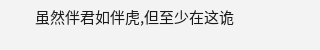虽然伴君如伴虎,但至少在这诡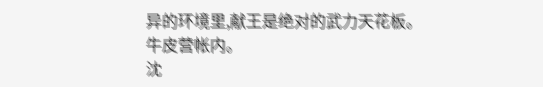异的环境里,献王是绝对的武力天花板。
牛皮营帐内。
沈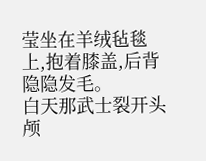莹坐在羊绒毡毯上,抱着膝盖,后背隐隐发毛。
白天那武士裂开头颅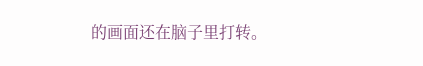的画面还在脑子里打转。